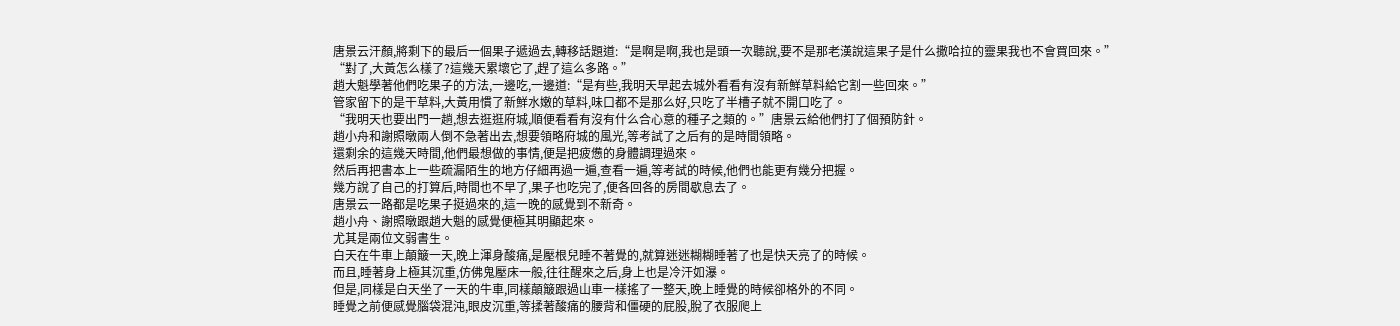唐景云汗顏,將剩下的最后一個果子遞過去,轉移話題道:“是啊是啊,我也是頭一次聽說,要不是那老漢說這果子是什么撒哈拉的靈果我也不會買回來。”
“對了,大黃怎么樣了?這幾天累壞它了,趕了這么多路。”
趙大魁學著他們吃果子的方法,一邊吃,一邊道:“是有些,我明天早起去城外看看有沒有新鮮草料給它割一些回來。”
管家留下的是干草料,大黃用慣了新鮮水嫩的草料,味口都不是那么好,只吃了半槽子就不開口吃了。
“我明天也要出門一趟,想去逛逛府城,順便看看有沒有什么合心意的種子之類的。”唐景云給他們打了個預防針。
趙小舟和謝照暾兩人倒不急著出去,想要領略府城的風光,等考試了之后有的是時間領略。
還剩余的這幾天時間,他們最想做的事情,便是把疲憊的身體調理過來。
然后再把書本上一些疏漏陌生的地方仔細再過一遍,查看一遍,等考試的時候,他們也能更有幾分把握。
幾方說了自己的打算后,時間也不早了,果子也吃完了,便各回各的房間歇息去了。
唐景云一路都是吃果子挺過來的,這一晚的感覺到不新奇。
趙小舟、謝照暾跟趙大魁的感覺便極其明顯起來。
尤其是兩位文弱書生。
白天在牛車上顛簸一天,晚上渾身酸痛,是壓根兒睡不著覺的,就算迷迷糊糊睡著了也是快天亮了的時候。
而且,睡著身上極其沉重,仿佛鬼壓床一般,往往醒來之后,身上也是冷汗如瀑。
但是,同樣是白天坐了一天的牛車,同樣顛簸跟過山車一樣搖了一整天,晚上睡覺的時候卻格外的不同。
睡覺之前便感覺腦袋混沌,眼皮沉重,等揉著酸痛的腰背和僵硬的屁股,脫了衣服爬上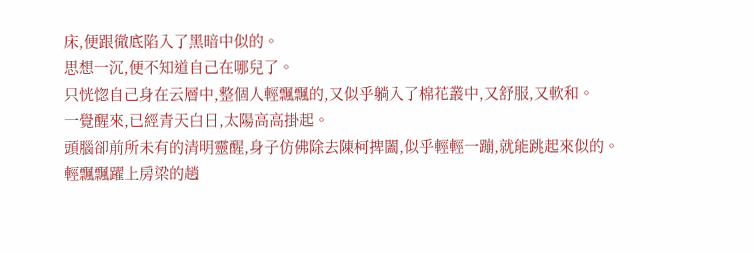床,便跟徹底陷入了黑暗中似的。
思想一沉,便不知道自己在哪兒了。
只恍惚自己身在云層中,整個人輕飄飄的,又似乎躺入了棉花叢中,又舒服,又軟和。
一覺醒來,已經青天白日,太陽高高掛起。
頭腦卻前所未有的清明靈醒,身子仿佛除去陳柯捭闔,似乎輕輕一蹦,就能跳起來似的。
輕飄飄躍上房梁的趙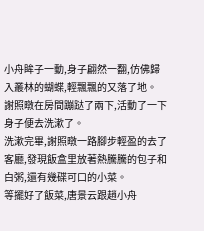小舟眸子一動,身子翩然一翻,仿佛歸入叢林的蝴蝶,輕飄飄的又落了地。
謝照暾在房間蹦跶了兩下,活動了一下身子便去洗漱了。
洗漱完畢,謝照暾一路腳步輕盈的去了客廳,發現飯盒里放著熱騰騰的包子和白粥,還有幾碟可口的小菜。
等擺好了飯菜,唐景云跟趙小舟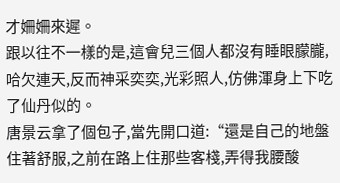才姍姍來遲。
跟以往不一樣的是,這會兒三個人都沒有睡眼朦朧,哈欠連天,反而神采奕奕,光彩照人,仿佛渾身上下吃了仙丹似的。
唐景云拿了個包子,當先開口道:“還是自己的地盤住著舒服,之前在路上住那些客棧,弄得我腰酸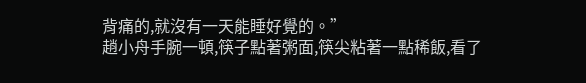背痛的,就沒有一天能睡好覺的。”
趙小舟手腕一頓,筷子點著粥面,筷尖粘著一點稀飯,看了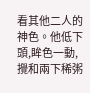看其他二人的神色。他低下頭,眸色一動,攪和兩下稀粥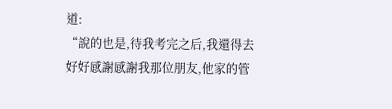道:
“說的也是,待我考完之后,我還得去好好感謝感謝我那位朋友,他家的管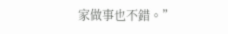家做事也不錯。”